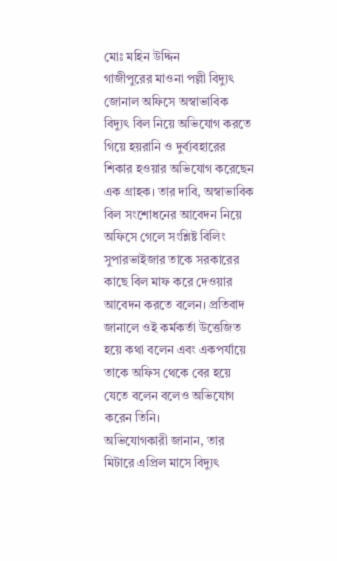মোঃ মহিন উদ্দিন
গাজীপুরের মাওনা পল্লী বিদ্যুৎ জোনাল অফিসে অস্বাভাবিক বিদ্যুৎ বিল নিয়ে অভিযোগ করতে গিয়ে হয়রানি ও দুর্ব্যবহারের শিকার হওয়ার অভিযোগ করেছেন এক গ্রাহক। তার দাবি, অস্বাভাবিক বিল সংশোধনের আবেদন নিয়ে অফিসে গেলে সংশ্লিষ্ট বিলিং সুপারভাইজার তাকে সরকারের কাছে বিল মাফ করে দেওয়ার আবেদন করতে বলেন। প্রতিবাদ জানালে ওই কর্মকর্তা উত্তেজিত হয়ে কথা বলেন এবং একপর্যায়ে তাকে অফিস থেকে বের হয়ে যেতে বলেন বলেও অভিযোগ করেন তিনি।
অভিযোগকারী জানান, তার মিটারে এপ্রিল মাসে বিদ্যুৎ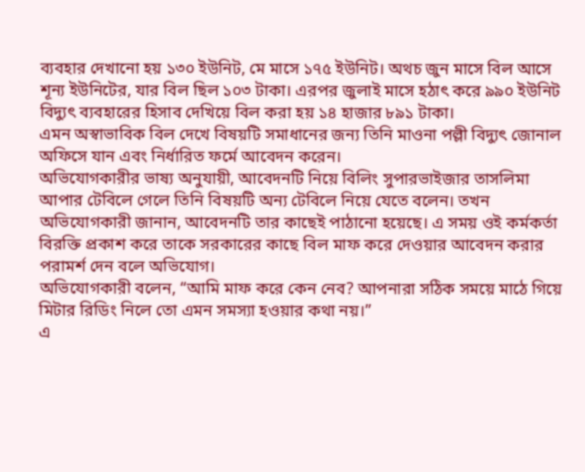ব্যবহার দেখানো হয় ১৩০ ইউনিট, মে মাসে ১৭৫ ইউনিট। অথচ জুন মাসে বিল আসে শূন্য ইউনিটের, যার বিল ছিল ১০৩ টাকা। এরপর জুলাই মাসে হঠাৎ করে ৯৯০ ইউনিট বিদ্যুৎ ব্যবহারের হিসাব দেখিয়ে বিল করা হয় ১৪ হাজার ৮৯১ টাকা।
এমন অস্বাভাবিক বিল দেখে বিষয়টি সমাধানের জন্য তিনি মাওনা পল্লী বিদ্যুৎ জোনাল অফিসে যান এবং নির্ধারিত ফর্মে আবেদন করেন।
অভিযোগকারীর ভাষ্য অনুযায়ী, আবেদনটি নিয়ে বিলিং সুপারভাইজার তাসলিমা আপার টেবিলে গেলে তিনি বিষয়টি অন্য টেবিলে নিয়ে যেতে বলেন। তখন অভিযোগকারী জানান, আবেদনটি তার কাছেই পাঠানো হয়েছে। এ সময় ওই কর্মকর্তা বিরক্তি প্রকাশ করে তাকে সরকারের কাছে বিল মাফ করে দেওয়ার আবেদন করার পরামর্শ দেন বলে অভিযোগ।
অভিযোগকারী বলেন, “আমি মাফ করে কেন নেব? আপনারা সঠিক সময়ে মাঠে গিয়ে মিটার রিডিং নিলে তো এমন সমস্যা হওয়ার কথা নয়।”
এ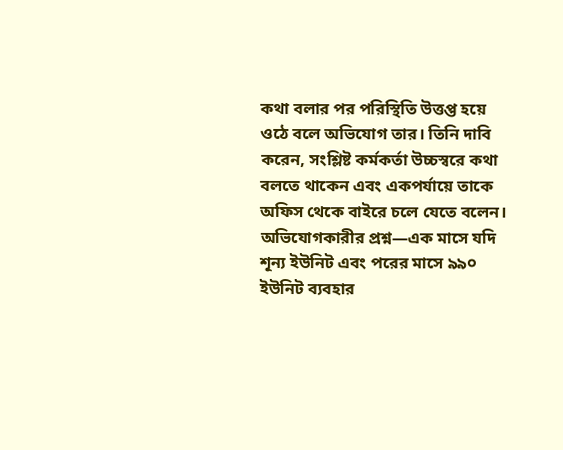কথা বলার পর পরিস্থিতি উত্তপ্ত হয়ে ওঠে বলে অভিযোগ তার। তিনি দাবি করেন, সংশ্লিষ্ট কর্মকর্তা উচ্চস্বরে কথা বলতে থাকেন এবং একপর্যায়ে তাকে অফিস থেকে বাইরে চলে যেতে বলেন।
অভিযোগকারীর প্রশ্ন—এক মাসে যদি শূন্য ইউনিট এবং পরের মাসে ৯৯০ ইউনিট ব্যবহার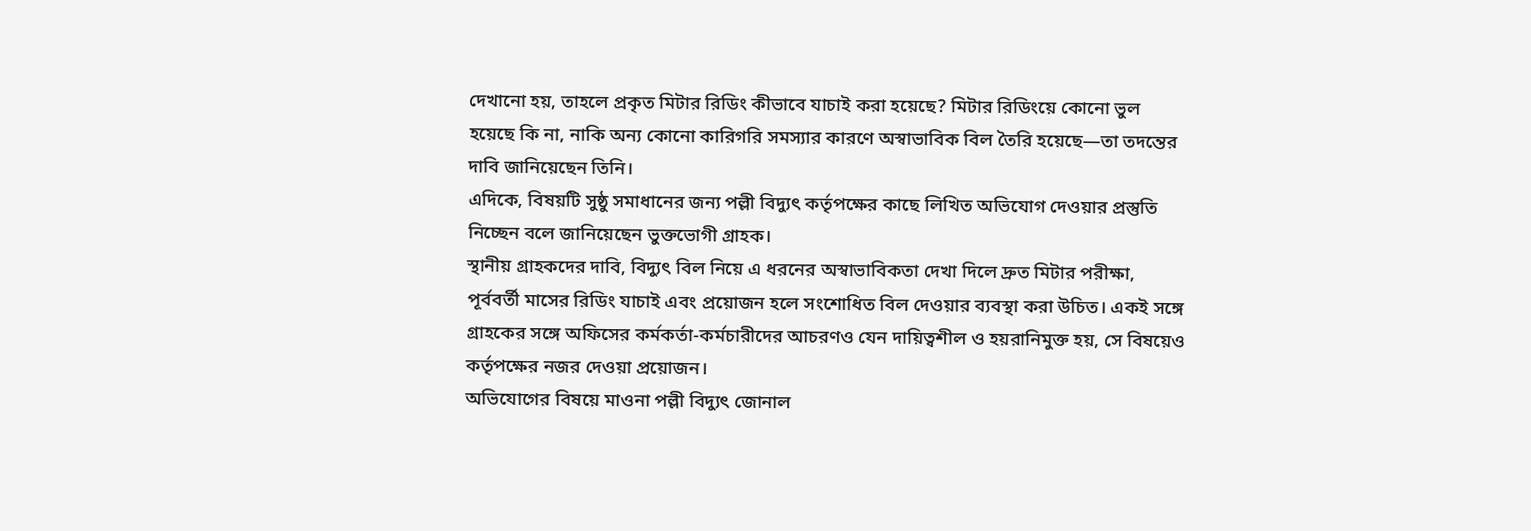দেখানো হয়, তাহলে প্রকৃত মিটার রিডিং কীভাবে যাচাই করা হয়েছে? মিটার রিডিংয়ে কোনো ভুল হয়েছে কি না, নাকি অন্য কোনো কারিগরি সমস্যার কারণে অস্বাভাবিক বিল তৈরি হয়েছে—তা তদন্তের দাবি জানিয়েছেন তিনি।
এদিকে, বিষয়টি সুষ্ঠু সমাধানের জন্য পল্লী বিদ্যুৎ কর্তৃপক্ষের কাছে লিখিত অভিযোগ দেওয়ার প্রস্তুতি নিচ্ছেন বলে জানিয়েছেন ভুক্তভোগী গ্রাহক।
স্থানীয় গ্রাহকদের দাবি, বিদ্যুৎ বিল নিয়ে এ ধরনের অস্বাভাবিকতা দেখা দিলে দ্রুত মিটার পরীক্ষা, পূর্ববর্তী মাসের রিডিং যাচাই এবং প্রয়োজন হলে সংশোধিত বিল দেওয়ার ব্যবস্থা করা উচিত। একই সঙ্গে গ্রাহকের সঙ্গে অফিসের কর্মকর্তা-কর্মচারীদের আচরণও যেন দায়িত্বশীল ও হয়রানিমুক্ত হয়, সে বিষয়েও কর্তৃপক্ষের নজর দেওয়া প্রয়োজন।
অভিযোগের বিষয়ে মাওনা পল্লী বিদ্যুৎ জোনাল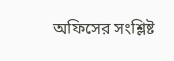অফিসের সংশ্লিষ্ট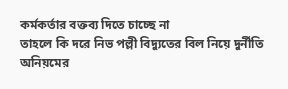কর্মকর্তার বক্তব্য দিতে চাচ্ছে না
তাহলে কি দরে নিভ পল্লী বিদ্যুতের বিল নিয়ে দুর্নীতি অনিয়মের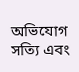অভিযোগ সত্যি এবং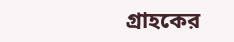গ্রাহকের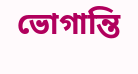ভোগান্তি